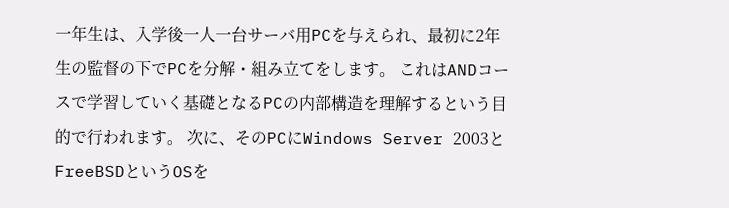一年生は、入学後一人一台サーバ用PCを与えられ、最初に2年生の監督の下でPCを分解・組み立てをします。 これはANDコースで学習していく基礎となるPCの内部構造を理解するという目的で行われます。 次に、そのPCにWindows Server 2003とFreeBSDというOSを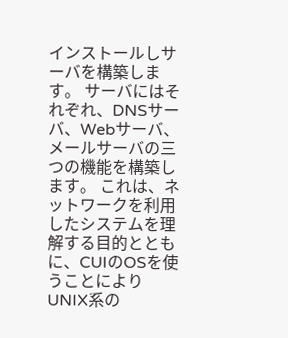インストールしサーバを構築します。 サーバにはそれぞれ、DNSサーバ、Webサーバ、メールサーバの三つの機能を構築します。 これは、ネットワークを利用したシステムを理解する目的とともに、CUIのOSを使うことによりUNIX系の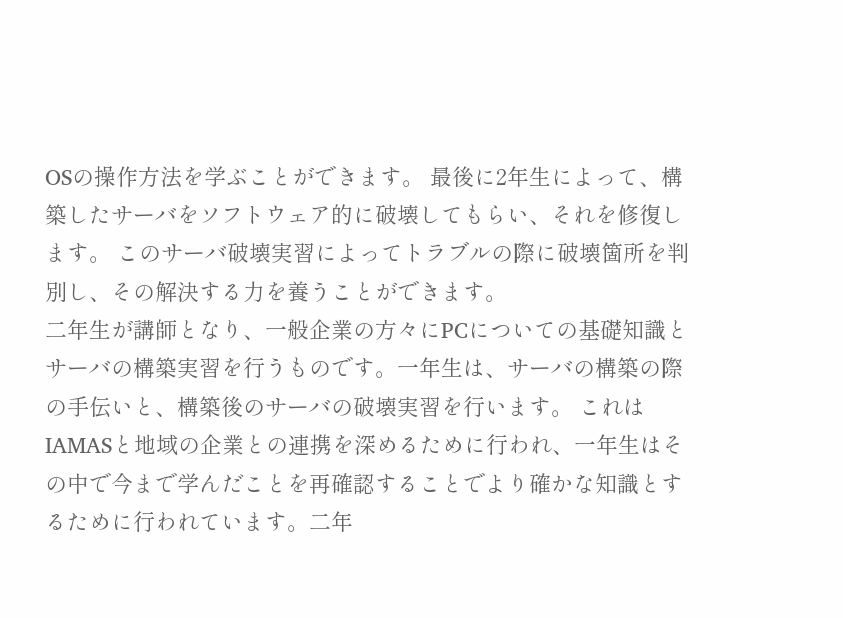OSの操作方法を学ぶことができます。 最後に2年生によって、構築したサーバをソフトウェア的に破壊してもらい、それを修復します。 このサーバ破壊実習によってトラブルの際に破壊箇所を判別し、その解決する力を養うことができます。
二年生が講師となり、一般企業の方々にPCについての基礎知識とサーバの構築実習を行うものです。一年生は、サーバの構築の際の手伝いと、構築後のサーバの破壊実習を行います。 これはIAMASと地域の企業との連携を深めるために行われ、一年生はその中で今まで学んだことを再確認することでより確かな知識とするために行われています。二年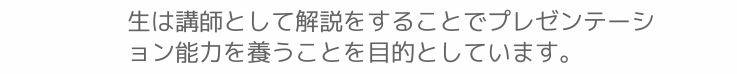生は講師として解説をすることでプレゼンテーション能力を養うことを目的としています。